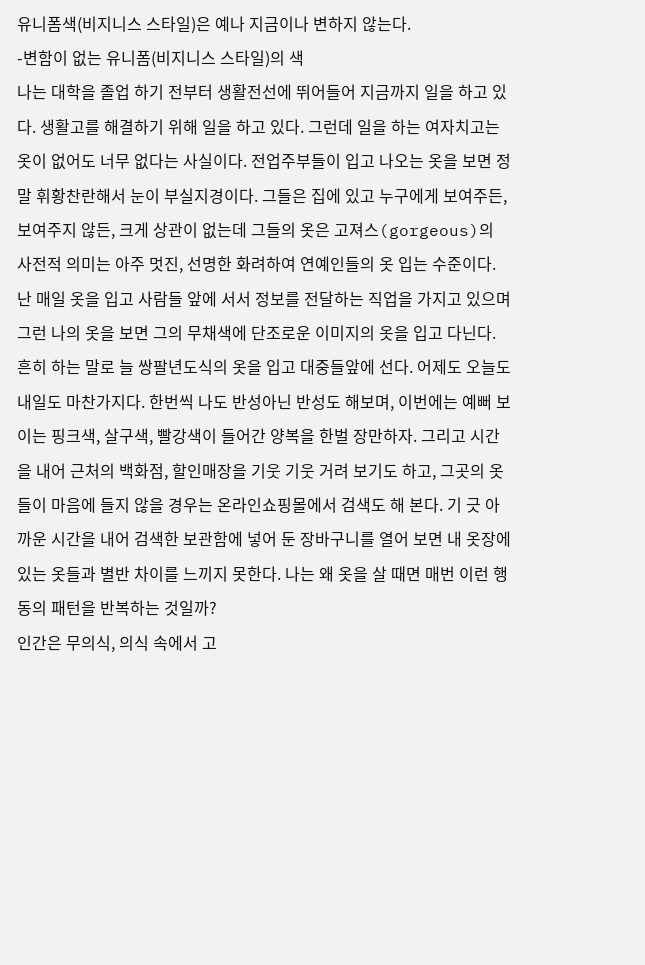유니폼색(비지니스 스타일)은 예나 지금이나 변하지 않는다.
-변함이 없는 유니폼(비지니스 스타일)의 색
나는 대학을 졸업 하기 전부터 생활전선에 뛰어들어 지금까지 일을 하고 있다. 생활고를 해결하기 위해 일을 하고 있다. 그런데 일을 하는 여자치고는 옷이 없어도 너무 없다는 사실이다. 전업주부들이 입고 나오는 옷을 보면 정말 휘황찬란해서 눈이 부실지경이다. 그들은 집에 있고 누구에게 보여주든, 보여주지 않든, 크게 상관이 없는데 그들의 옷은 고져스(gorgeous)의 사전적 의미는 아주 멋진, 선명한 화려하여 연예인들의 옷 입는 수준이다. 난 매일 옷을 입고 사람들 앞에 서서 정보를 전달하는 직업을 가지고 있으며 그런 나의 옷을 보면 그의 무채색에 단조로운 이미지의 옷을 입고 다닌다. 흔히 하는 말로 늘 쌍팔년도식의 옷을 입고 대중들앞에 선다. 어제도 오늘도 내일도 마찬가지다. 한번씩 나도 반성아닌 반성도 해보며, 이번에는 예뻐 보이는 핑크색, 살구색, 빨강색이 들어간 양복을 한벌 장만하자. 그리고 시간을 내어 근처의 백화점, 할인매장을 기웃 기웃 거려 보기도 하고, 그곳의 옷들이 마음에 들지 않을 경우는 온라인쇼핑몰에서 검색도 해 본다. 기 긋 아까운 시간을 내어 검색한 보관함에 넣어 둔 장바구니를 열어 보면 내 옷장에 있는 옷들과 별반 차이를 느끼지 못한다. 나는 왜 옷을 살 때면 매번 이런 행동의 패턴을 반복하는 것일까?
인간은 무의식, 의식 속에서 고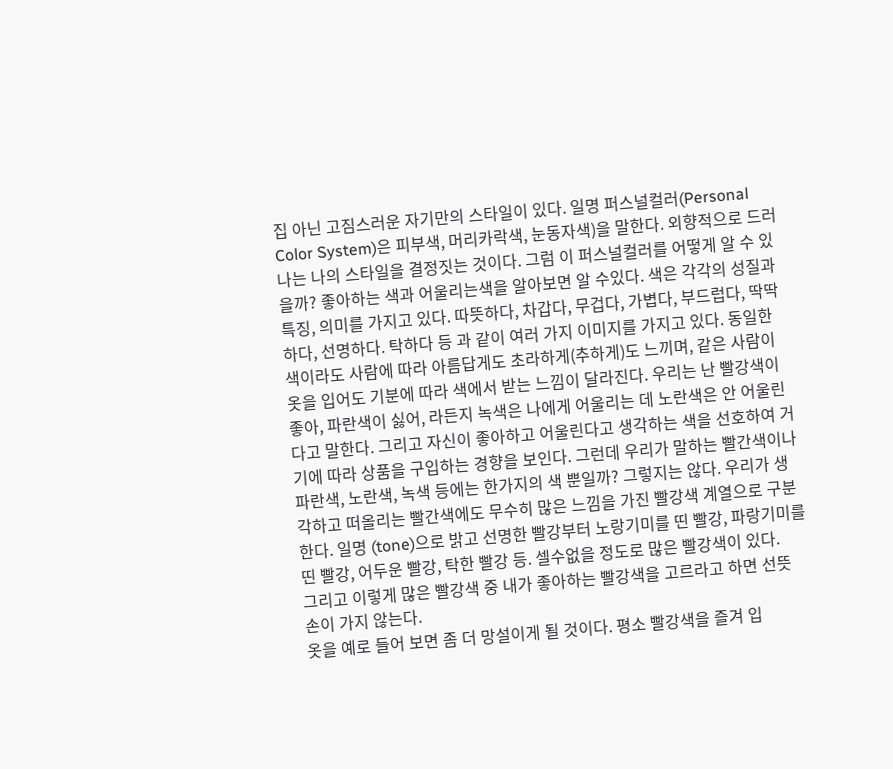집 아닌 고짐스러운 자기만의 스타일이 있다. 일명 퍼스널컬러(Personal Color System)은 피부색, 머리카락색, 눈동자색)을 말한다. 외향적으로 드러나는 나의 스타일을 결정짓는 것이다. 그럼 이 퍼스널컬러를 어떻게 알 수 있을까? 좋아하는 색과 어울리는색을 알아보면 알 수있다. 색은 각각의 성질과 특징, 의미를 가지고 있다. 따뜻하다, 차갑다, 무겁다, 가볍다, 부드럽다, 딱딱하다, 선명하다. 탁하다 등 과 같이 여러 가지 이미지를 가지고 있다. 동일한 색이라도 사람에 따라 아름답게도 초라하게(추하게)도 느끼며, 같은 사람이 옷을 입어도 기분에 따라 색에서 받는 느낌이 달라진다. 우리는 난 빨강색이 좋아, 파란색이 싫어, 라든지 녹색은 나에게 어울리는 데 노란색은 안 어울린다고 말한다. 그리고 자신이 좋아하고 어울린다고 생각하는 색을 선호하여 거기에 따라 상품을 구입하는 경향을 보인다. 그런데 우리가 말하는 빨간색이나 파란색, 노란색, 녹색 등에는 한가지의 색 뿐일까? 그렇지는 않다. 우리가 생각하고 떠올리는 빨간색에도 무수히 많은 느낌을 가진 빨강색 계열으로 구분한다. 일명 (tone)으로 밝고 선명한 빨강부터 노랑기미를 띤 빨강, 파랑기미를 띤 빨강, 어두운 빨강, 탁한 빨강 등. 셀수없을 정도로 많은 빨강색이 있다.
그리고 이렇게 많은 빨강색 중 내가 좋아하는 빨강색을 고르라고 하면 선뜻 손이 가지 않는다.
옷을 예로 들어 보면 좀 더 망설이게 될 것이다. 평소 빨강색을 즐겨 입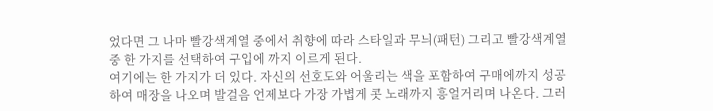었다면 그 나마 빨강색계열 중에서 취향에 따라 스타일과 무늬(패턴) 그리고 빨강색계열 중 한 가지를 선택하여 구입에 까지 이르게 된다.
여기에는 한 가지가 더 있다. 자신의 선호도와 어울리는 색을 포함하여 구매에까지 성공하여 매장을 나오며 발걸음 언제보다 가장 가볍게 콧 노래까지 흥얼거리며 나온다. 그러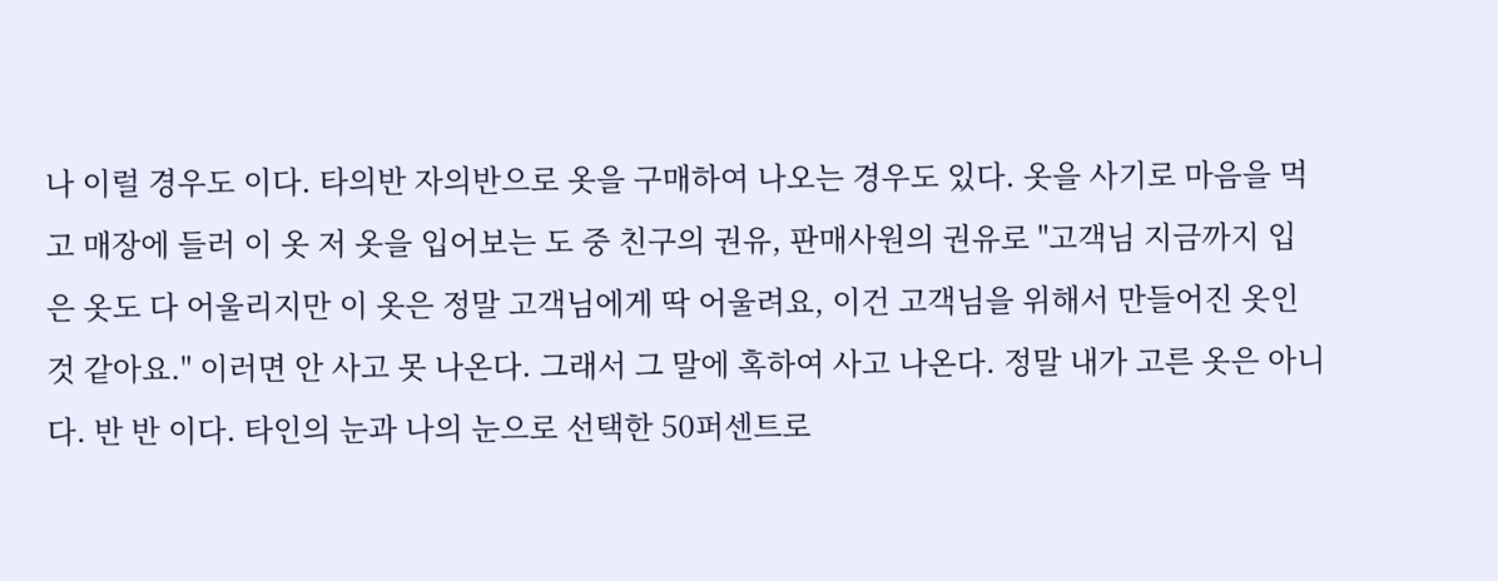나 이럴 경우도 이다. 타의반 자의반으로 옷을 구매하여 나오는 경우도 있다. 옷을 사기로 마음을 먹고 매장에 들러 이 옷 저 옷을 입어보는 도 중 친구의 권유, 판매사원의 권유로 "고객님 지금까지 입은 옷도 다 어울리지만 이 옷은 정말 고객님에게 딱 어울려요, 이건 고객님을 위해서 만들어진 옷인것 같아요." 이러면 안 사고 못 나온다. 그래서 그 말에 혹하여 사고 나온다. 정말 내가 고른 옷은 아니다. 반 반 이다. 타인의 눈과 나의 눈으로 선택한 50퍼센트로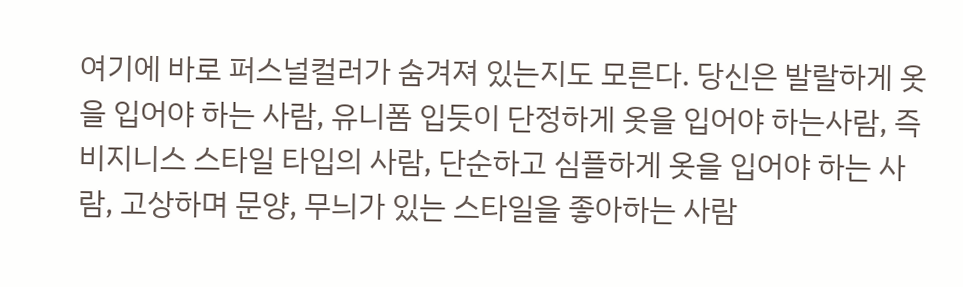여기에 바로 퍼스널컬러가 숨겨져 있는지도 모른다. 당신은 발랄하게 옷을 입어야 하는 사람, 유니폼 입듯이 단정하게 옷을 입어야 하는사람, 즉 비지니스 스타일 타입의 사람, 단순하고 심플하게 옷을 입어야 하는 사람, 고상하며 문양, 무늬가 있는 스타일을 좋아하는 사람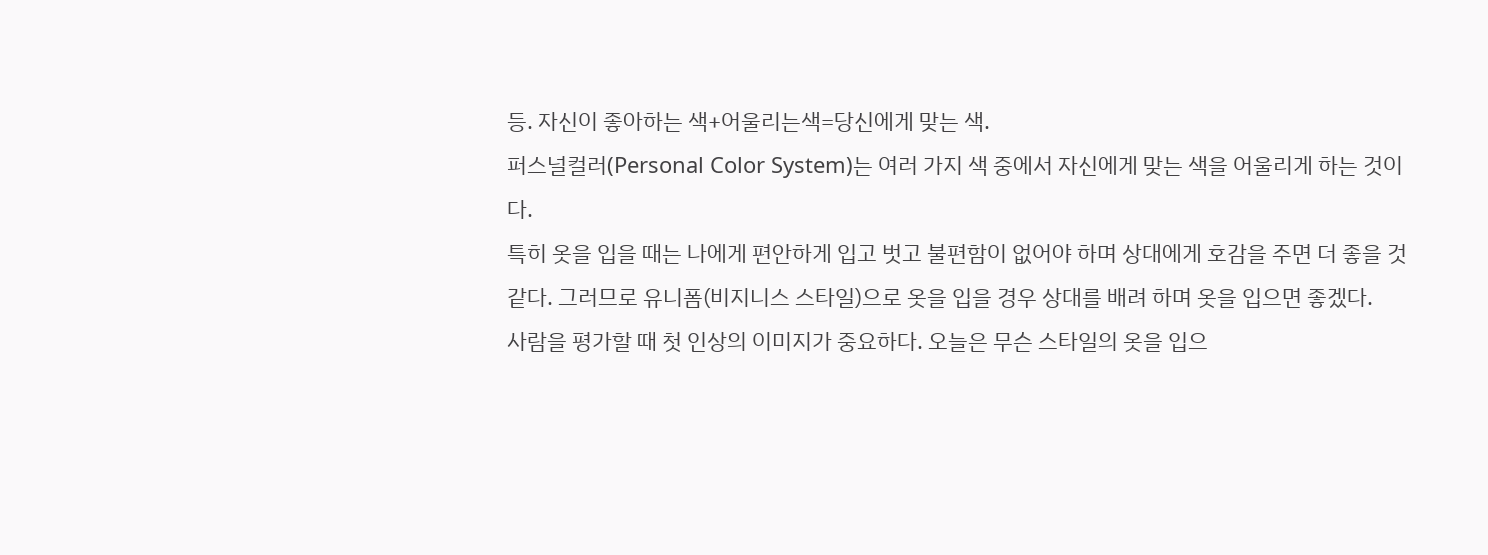등. 자신이 좋아하는 색+어울리는색=당신에게 맞는 색.
퍼스널컬러(Personal Color System)는 여러 가지 색 중에서 자신에게 맞는 색을 어울리게 하는 것이다.
특히 옷을 입을 때는 나에게 편안하게 입고 벗고 불편함이 없어야 하며 상대에게 호감을 주면 더 좋을 것 같다. 그러므로 유니폼(비지니스 스타일)으로 옷을 입을 경우 상대를 배려 하며 옷을 입으면 좋겠다.
사람을 평가할 때 첫 인상의 이미지가 중요하다. 오늘은 무슨 스타일의 옷을 입으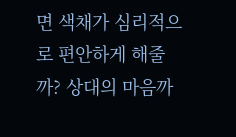면 색채가 심리적으로 편안하게 해줄까? 상대의 마음까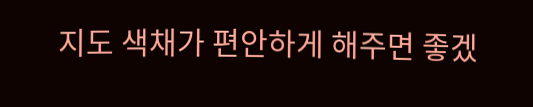지도 색채가 편안하게 해주면 좋겠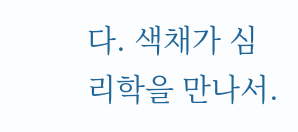다. 색채가 심리학을 만나서.